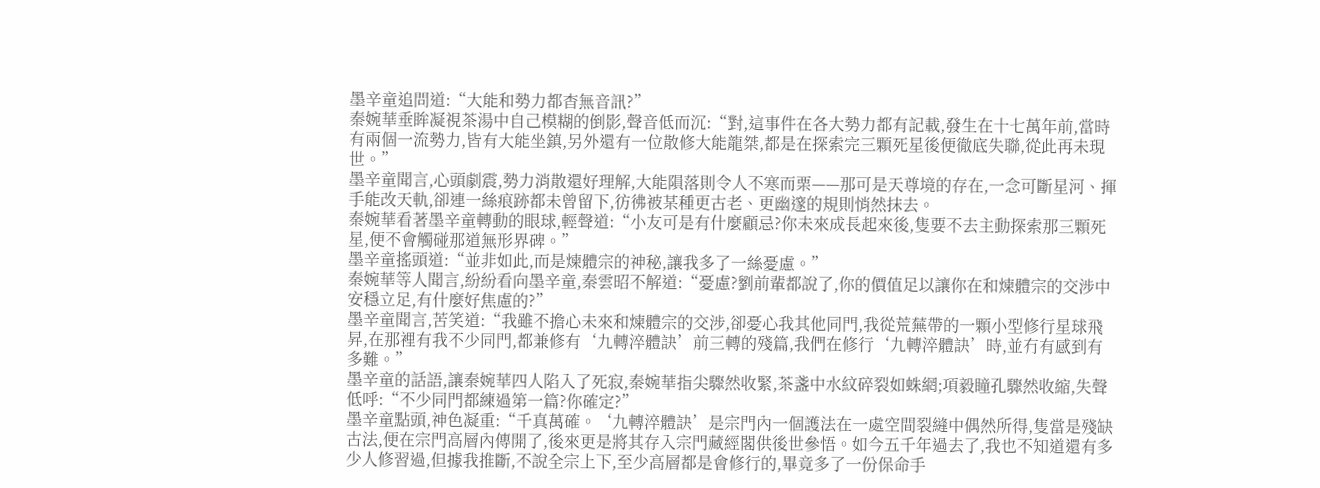墨辛童追問道:“大能和勢力都杳無音訊?”
秦婉華垂眸凝視茶湯中自己模糊的倒影,聲音低而沉:“對,這事件在各大勢力都有記載,發生在十七萬年前,當時有兩個一流勢力,皆有大能坐鎮,另外還有一位散修大能龍桀,都是在探索完三顆死星後便徹底失聯,從此再未現世。”
墨辛童聞言,心頭劇震,勢力消散還好理解,大能隕落則令人不寒而栗——那可是天尊境的存在,一念可斷星河、揮手能改天軌,卻連一絲痕跡都未曾留下,彷彿被某種更古老、更幽邃的規則悄然抹去。
秦婉華看著墨辛童轉動的眼球,輕聲道:“小友可是有什麼顧忌?你未來成長起來後,隻要不去主動探索那三顆死星,便不會觸碰那道無形界碑。”
墨辛童搖頭道:“並非如此,而是煉體宗的神秘,讓我多了一絲憂慮。”
秦婉華等人聞言,紛紛看向墨辛童,秦雲昭不解道:“憂慮?劉前輩都說了,你的價值足以讓你在和煉體宗的交涉中安穩立足,有什麼好焦慮的?”
墨辛童聞言,苦笑道:“我雖不擔心未來和煉體宗的交涉,卻憂心我其他同門,我從荒蕪帶的一顆小型修行星球飛昇,在那裡有我不少同門,都兼修有‘九轉淬體訣’前三轉的殘篇,我們在修行‘九轉淬體訣’時,並冇有感到有多難。”
墨辛童的話語,讓秦婉華四人陷入了死寂,秦婉華指尖驟然收緊,茶盞中水紋碎裂如蛛網;項毅瞳孔驟然收縮,失聲低呼:“不少同門都練過第一篇?你確定?”
墨辛童點頭,神色凝重:“千真萬確。‘九轉淬體訣’是宗門內一個護法在一處空間裂縫中偶然所得,隻當是殘缺古法,便在宗門高層內傳開了,後來更是將其存入宗門藏經閣供後世參悟。如今五千年過去了,我也不知道還有多少人修習過,但據我推斷,不說全宗上下,至少高層都是會修行的,畢竟多了一份保命手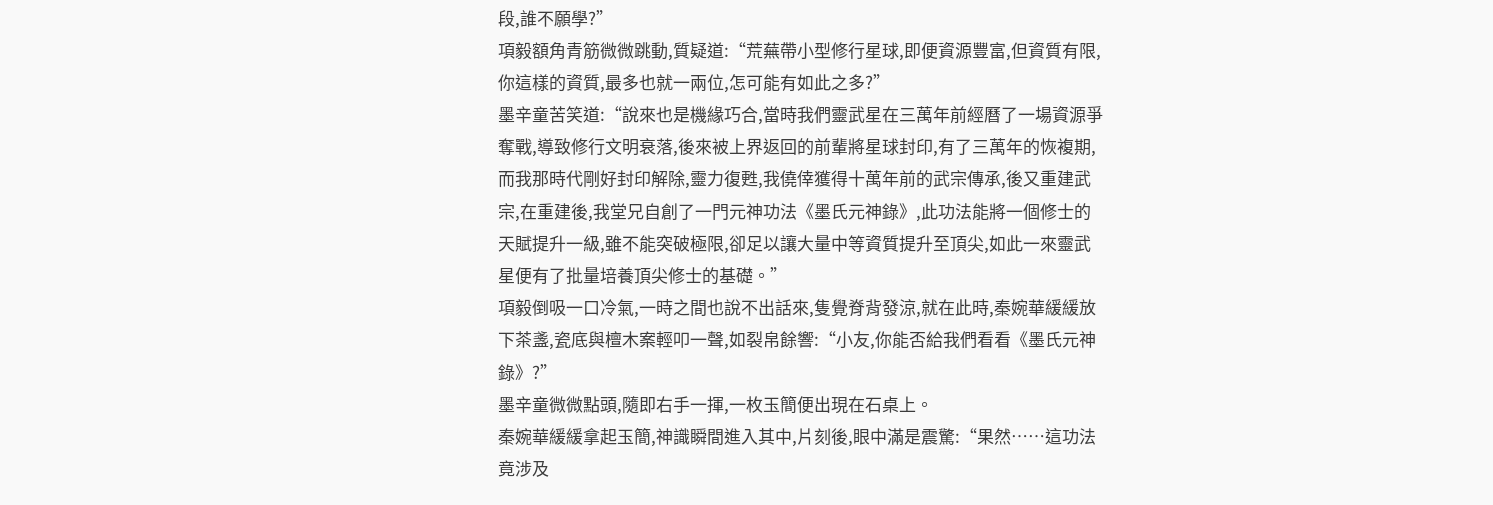段,誰不願學?”
項毅額角青筋微微跳動,質疑道:“荒蕪帶小型修行星球,即便資源豐富,但資質有限,你這樣的資質,最多也就一兩位,怎可能有如此之多?”
墨辛童苦笑道:“說來也是機緣巧合,當時我們靈武星在三萬年前經曆了一場資源爭奪戰,導致修行文明衰落,後來被上界返回的前輩將星球封印,有了三萬年的恢複期,而我那時代剛好封印解除,靈力復甦,我僥倖獲得十萬年前的武宗傳承,後又重建武宗,在重建後,我堂兄自創了一門元神功法《墨氏元神錄》,此功法能將一個修士的天賦提升一級,雖不能突破極限,卻足以讓大量中等資質提升至頂尖,如此一來靈武星便有了批量培養頂尖修士的基礎。”
項毅倒吸一口冷氣,一時之間也說不出話來,隻覺脊背發涼,就在此時,秦婉華緩緩放下茶盞,瓷底與檀木案輕叩一聲,如裂帛餘響:“小友,你能否給我們看看《墨氏元神錄》?”
墨辛童微微點頭,隨即右手一揮,一枚玉簡便出現在石桌上。
秦婉華緩緩拿起玉簡,神識瞬間進入其中,片刻後,眼中滿是震驚:“果然……這功法竟涉及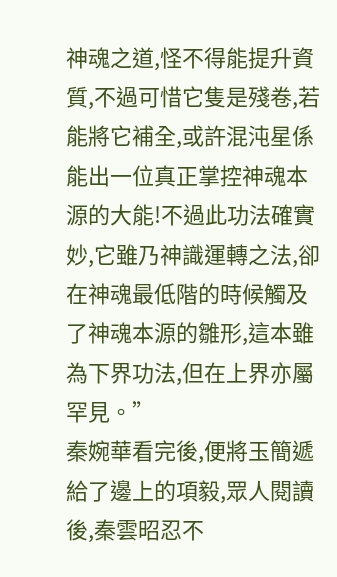神魂之道,怪不得能提升資質,不過可惜它隻是殘卷,若能將它補全,或許混沌星係能出一位真正掌控神魂本源的大能!不過此功法確實妙,它雖乃神識運轉之法,卻在神魂最低階的時候觸及了神魂本源的雛形,這本雖為下界功法,但在上界亦屬罕見。”
秦婉華看完後,便將玉簡遞給了邊上的項毅,眾人閱讀後,秦雲昭忍不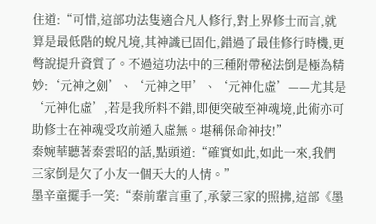住道:“可惜,這部功法隻適合凡人修行,對上界修士而言,就算是最低階的蛻凡境,其神識已固化,錯過了最佳修行時機,更彆說提升資質了。不過這功法中的三種附帶秘法倒是極為精妙:‘元神之劍’、‘元神之甲’、‘元神化虛’——尤其是‘元神化虛’,若是我所料不錯,即便突破至神魂境,此術亦可助修士在神魂受攻前遁入虛無。堪稱保命神技!”
秦婉華聽著秦雲昭的話,點頭道:“確實如此,如此一來,我們三家倒是欠了小友一個天大的人情。”
墨辛童擺手一笑:“秦前輩言重了,承蒙三家的照拂,這部《墨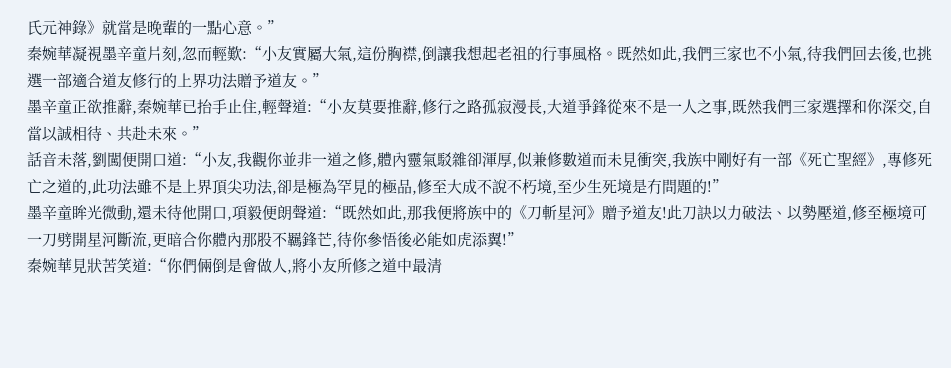氏元神錄》就當是晚輩的一點心意。”
秦婉華凝視墨辛童片刻,忽而輕歎:“小友實屬大氣,這份胸襟,倒讓我想起老祖的行事風格。既然如此,我們三家也不小氣,待我們回去後,也挑選一部適合道友修行的上界功法贈予道友。”
墨辛童正欲推辭,秦婉華已抬手止住,輕聲道:“小友莫要推辭,修行之路孤寂漫長,大道爭鋒從來不是一人之事,既然我們三家選擇和你深交,自當以誠相待、共赴未來。”
話音未落,劉闖便開口道:“小友,我觀你並非一道之修,體內靈氣駁雜卻渾厚,似兼修數道而未見衝突,我族中剛好有一部《死亡聖經》,專修死亡之道的,此功法雖不是上界頂尖功法,卻是極為罕見的極品,修至大成不說不朽境,至少生死境是冇問題的!”
墨辛童眸光微動,還未待他開口,項毅便朗聲道:“既然如此,那我便將族中的《刀斬星河》贈予道友!此刀訣以力破法、以勢壓道,修至極境可一刀劈開星河斷流,更暗合你體內那股不羈鋒芒,待你參悟後必能如虎添翼!”
秦婉華見狀苦笑道:“你們倆倒是會做人,將小友所修之道中最清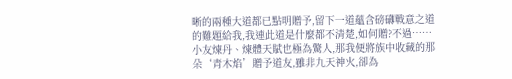晰的兩種大道都已點明贈予,留下一道蘊含磅礴戰意之道的難題給我,我連此道是什麼都不清楚,如何贈?不過……小友煉丹、煉體天賦也極為驚人,那我便將族中收藏的那朵‘青木焰’贈予道友,雖非九天神火,卻為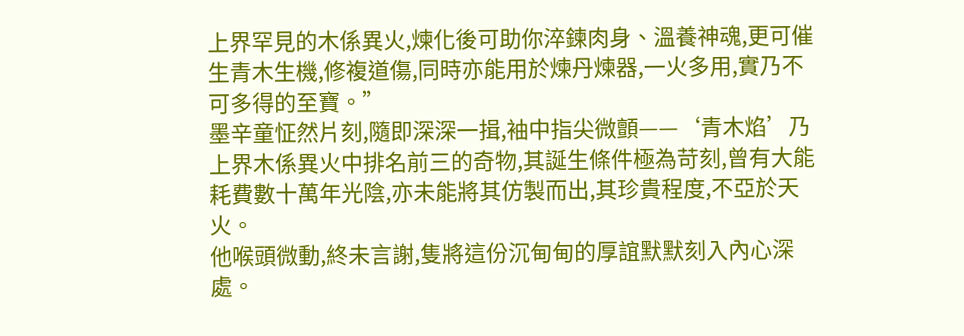上界罕見的木係異火,煉化後可助你淬鍊肉身、溫養神魂,更可催生青木生機,修複道傷,同時亦能用於煉丹煉器,一火多用,實乃不可多得的至寶。”
墨辛童怔然片刻,隨即深深一揖,袖中指尖微顫——‘青木焰’乃上界木係異火中排名前三的奇物,其誕生條件極為苛刻,曾有大能耗費數十萬年光陰,亦未能將其仿製而出,其珍貴程度,不亞於天火。
他喉頭微動,終未言謝,隻將這份沉甸甸的厚誼默默刻入內心深處。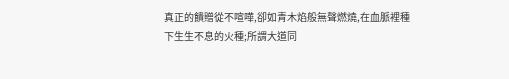真正的饋贈從不喧嘩,卻如青木焰般無聲燃燒,在血脈裡種下生生不息的火種;所謂大道同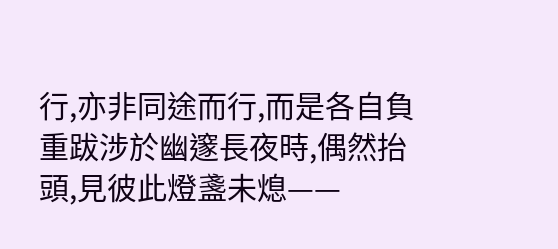行,亦非同途而行,而是各自負重跋涉於幽邃長夜時,偶然抬頭,見彼此燈盞未熄——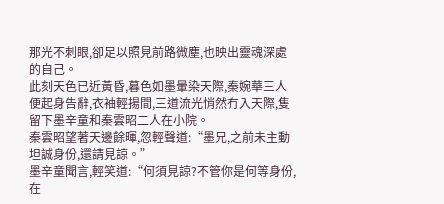那光不刺眼,卻足以照見前路微塵,也映出靈魂深處的自己。
此刻天色已近黃昏,暮色如墨暈染天際,秦婉華三人便起身告辭,衣袖輕揚間,三道流光悄然冇入天際,隻留下墨辛童和秦雲昭二人在小院。
秦雲昭望著天邊餘暉,忽輕聲道:“墨兄,之前未主動坦誠身份,還請見諒。”
墨辛童聞言,輕笑道:“何須見諒?不管你是何等身份,在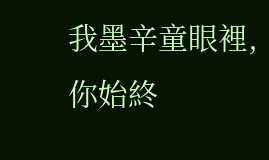我墨辛童眼裡,你始終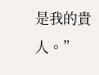是我的貴人。”